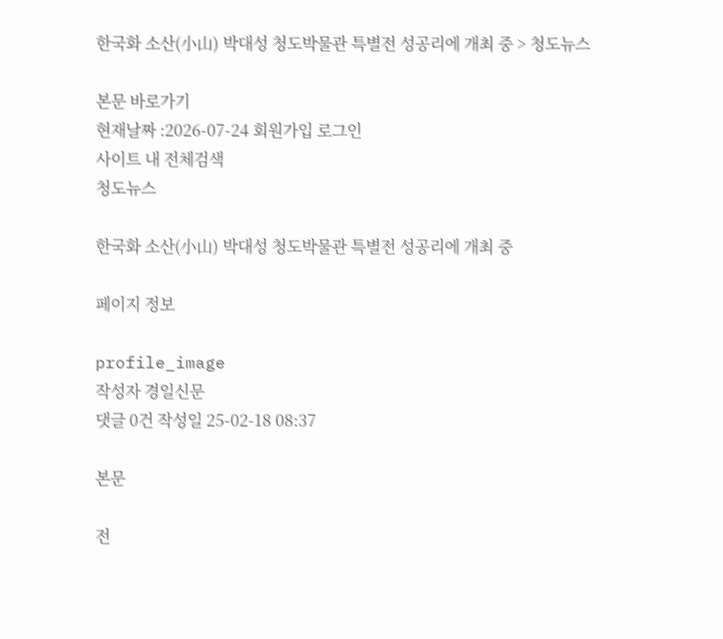한국화 소산(小山) 박대성 청도박물관 특별전 성공리에 개최 중 > 청도뉴스

본문 바로가기
현재날짜 :2026-07-24 회원가입 로그인
사이트 내 전체검색
청도뉴스

한국화 소산(小山) 박대성 청도박물관 특별전 성공리에 개최 중

페이지 정보

profile_image
작성자 경일신문
댓글 0건 작성일 25-02-18 08:37

본문

전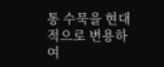통 수묵을 현대적으로 변용하여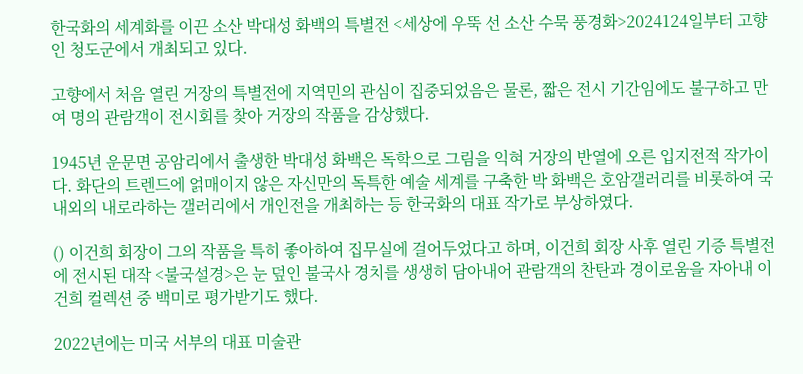한국화의 세계화를 이끈 소산 박대성 화백의 특별전 <세상에 우뚝 선 소산 수묵 풍경화>2024124일부터 고향인 청도군에서 개최되고 있다.

고향에서 처음 열린 거장의 특별전에 지역민의 관심이 집중되었음은 물론, 짧은 전시 기간임에도 불구하고 만여 명의 관람객이 전시회를 찾아 거장의 작품을 감상했다.

1945년 운문면 공암리에서 출생한 박대성 화백은 독학으로 그림을 익혀 거장의 반열에 오른 입지전적 작가이다. 화단의 트렌드에 얽매이지 않은 자신만의 독특한 예술 세계를 구축한 박 화백은 호암갤러리를 비롯하여 국내외의 내로라하는 갤러리에서 개인전을 개최하는 등 한국화의 대표 작가로 부상하였다.

() 이건희 회장이 그의 작품을 특히 좋아하여 집무실에 걸어두었다고 하며, 이건희 회장 사후 열린 기증 특별전에 전시된 대작 <불국설경>은 눈 덮인 불국사 경치를 생생히 담아내어 관람객의 찬탄과 경이로움을 자아내 이건희 컬렉션 중 백미로 평가받기도 했다.

2022년에는 미국 서부의 대표 미술관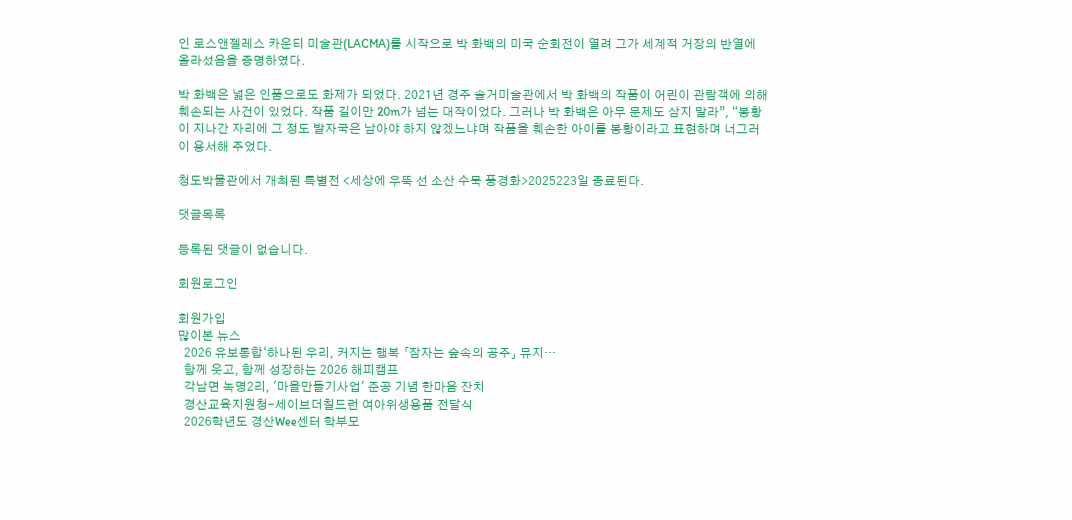인 로스앤젤레스 카운티 미술관(LACMA)를 시작으로 박 화백의 미국 순회전이 열려 그가 세계적 거장의 반열에 올라섰음을 증명하였다.

박 화백은 넓은 인품으로도 화제가 되었다. 2021년 경주 솔거미술관에서 박 화백의 작품이 어린이 관람객에 의해 훼손되는 사건이 있었다. 작품 길이만 20m가 넘는 대작이었다. 그러나 박 화백은 아무 문제도 삼지 말라”, “봉황이 지나간 자리에 그 정도 발자국은 남아야 하지 않겠느냐며 작품을 훼손한 아이를 봉황이라고 표현하며 너그러이 용서해 주었다.

청도박물관에서 개최된 특별전 <세상에 우뚝 선 소산 수묵 풍경화>2025223일 종료된다.

댓글목록

등록된 댓글이 없습니다.

회원로그인

회원가입
많이본 뉴스
  2026 유보통합‘하나된 우리, 커지는 행복 「잠자는 숲속의 공주」 뮤지…
  함께 웃고, 함께 성장하는 2026 해피캠프
  각남면 녹명2리, '마을만들기사업' 준공 기념 한마음 잔치
  경산교육지원청-세이브더칠드런 여아위생용품 전달식
  2026학년도 경산Wee센터 학부모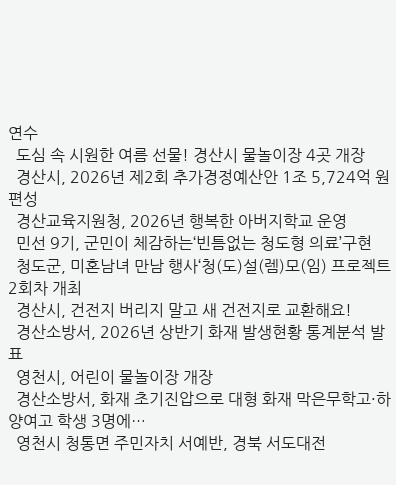연수
  도심 속 시원한 여름 선물! 경산시 물놀이장 4곳 개장
  경산시, 2026년 제2회 추가경정예산안 1조 5,724억 원 편성
  경산교육지원청, 2026년 행복한 아버지학교 운영
  민선 9기, 군민이 체감하는‘빈틈없는 청도형 의료’구현
  청도군, 미혼남녀 만남 행사‘청(도)설(렘)모(임) 프로젝트 2회차 개최
  경산시, 건전지 버리지 말고 새 건전지로 교환해요!
  경산소방서, 2026년 상반기 화재 발생현황 통계분석 발표
  영천시, 어린이 물놀이장 개장
  경산소방서, 화재 초기진압으로 대형 화재 막은무학고·하양여고 학생 3명에…
  영천시 청통면 주민자치 서예반, 경북 서도대전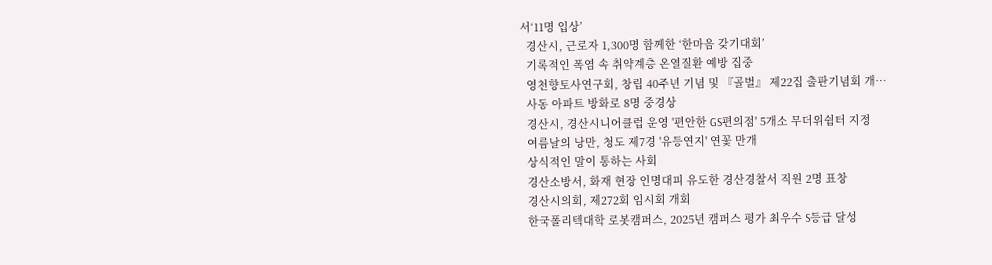서‘11명 입상’
  경산시, 근로자 1,300명 함께한 ‘한마음 갖기대회’
  기록적인 폭염 속 취약계층 온열질환 예방 집중
  영천향토사연구회, 창립 40주년 기념 및 『골벌』 제22집 출판기념회 개…
  사동 아파트 방화로 8명 중경상
  경산시, 경산시니어클럽 운영 '편안한 GS편의점' 5개소 무더위쉼터 지정
  여름날의 낭만, 청도 제7경 '유등연지' 연꽃 만개
  상식적인 말이 통하는 사회
  경산소방서, 화재 현장 인명대피 유도한 경산경찰서 직원 2명 표창
  경산시의회, 제272회 임시회 개회
  한국폴리텍대학 로봇캠퍼스, 2025년 캠퍼스 평가 최우수 S등급 달성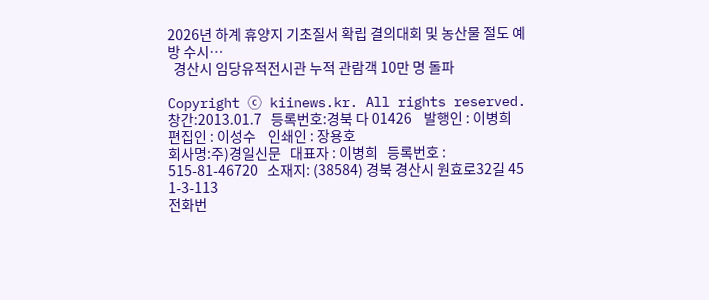2026년 하계 휴양지 기초질서 확립 결의대회 및 농산물 절도 예방 수시…
  경산시 임당유적전시관 누적 관람객 10만 명 돌파

Copyright ⓒ kiinews.kr. All rights reserved.
창간:2013.01.7   등록번호:경북 다 01426    발행인 : 이병희    편집인 : 이성수    인쇄인 : 장용호
회사명:주)경일신문   대표자 : 이병희   등록번호 : 515-81-46720   소재지: (38584) 경북 경산시 원효로32길 45 1-3-113
전화번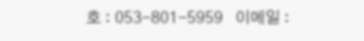호 : 053-801-5959   이메일 :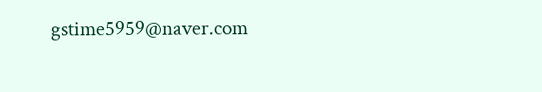gstime5959@naver.com